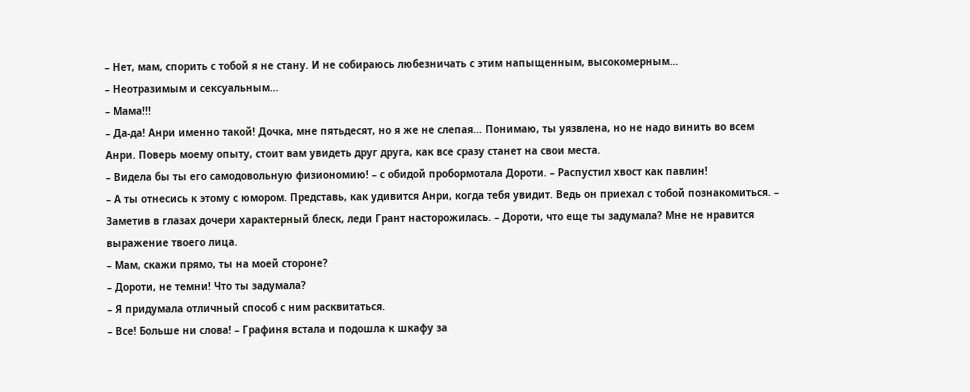– Нет, мам, спорить с тобой я не стану. И не собираюсь любезничать с этим напыщенным, высокомерным…
– Неотразимым и сексуальным…
– Мама!!!
– Да-да! Анри именно такой! Дочка, мне пятьдесят, но я же не слепая… Понимаю, ты уязвлена, но не надо винить во всем Анри. Поверь моему опыту, стоит вам увидеть друг друга, как все сразу станет на свои места.
– Видела бы ты его самодовольную физиономию! – с обидой пробормотала Дороти. – Распустил хвост как павлин!
– А ты отнесись к этому с юмором. Представь, как удивится Анри, когда тебя увидит. Ведь он приехал с тобой познакомиться. – Заметив в глазах дочери характерный блеск, леди Грант насторожилась. – Дороти, что еще ты задумала? Мне не нравится выражение твоего лица.
– Мам, скажи прямо, ты на моей стороне?
– Дороти, не темни! Что ты задумала?
– Я придумала отличный способ с ним расквитаться.
– Все! Больше ни слова! – Графиня встала и подошла к шкафу за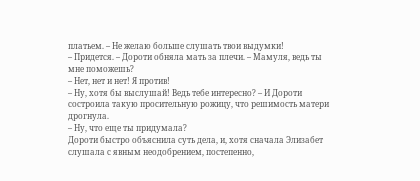платьем. – Не желаю больше слушать твои выдумки!
– Придется. – Дороти обняла мать за плечи. – Мамуля, ведь ты мне поможешь?
– Нет, нет и нет! Я против!
– Ну, хотя бы выслушай! Ведь тебе интересно? – И Дороти состроила такую просительную рожицу, что решимость матери дрогнула.
– Ну, что еще ты придумала?
Дороти быстро объяснила суть дела, и, хотя сначала Элизабет слушала с явным неодобрением, постепенно,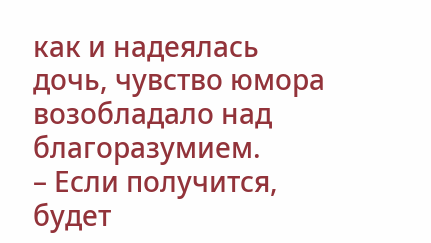как и надеялась дочь, чувство юмора возобладало над благоразумием.
– Если получится, будет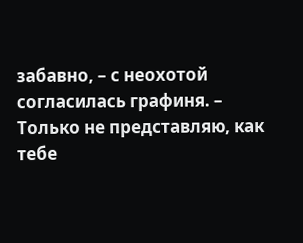забавно, – с неохотой согласилась графиня. – Только не представляю, как тебе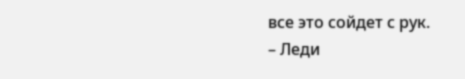все это сойдет с рук.
– Леди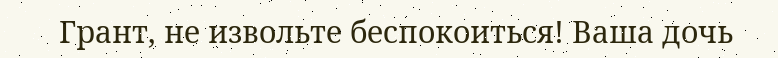Грант, не извольте беспокоиться! Ваша дочь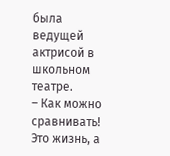была ведущей актрисой в школьном театре.
– Как можно сравнивать! Это жизнь, а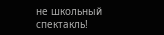не школьный спектакль!